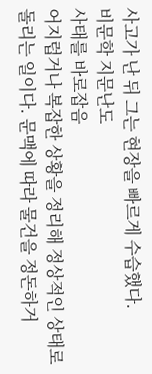사고가 난 뒤 그는 현장을 빠르게 수습했다.
비문학 지문난도
사태를 바로잡음
어지럽거나 복잡한 상황을 정리해 정상적인 상태로 돌리는 일이다. 문맥에 따라 물건을 정돈하거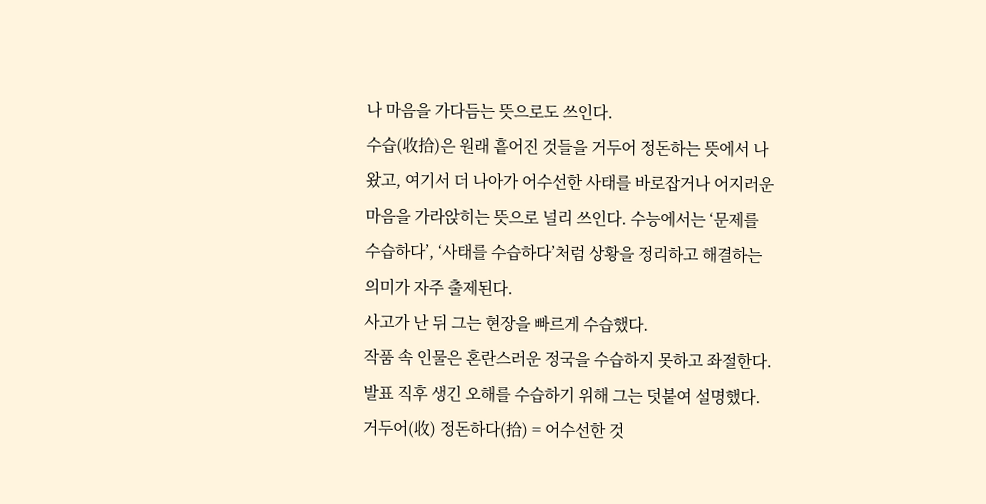나 마음을 가다듬는 뜻으로도 쓰인다.
수습(收拾)은 원래 흩어진 것들을 거두어 정돈하는 뜻에서 나왔고, 여기서 더 나아가 어수선한 사태를 바로잡거나 어지러운 마음을 가라앉히는 뜻으로 널리 쓰인다. 수능에서는 ‘문제를 수습하다’, ‘사태를 수습하다’처럼 상황을 정리하고 해결하는 의미가 자주 출제된다.
사고가 난 뒤 그는 현장을 빠르게 수습했다.
작품 속 인물은 혼란스러운 정국을 수습하지 못하고 좌절한다.
발표 직후 생긴 오해를 수습하기 위해 그는 덧붙여 설명했다.
거두어(收) 정돈하다(拾) = 어수선한 것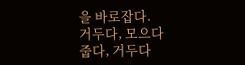을 바로잡다.
거두다, 모으다
줍다, 거두다